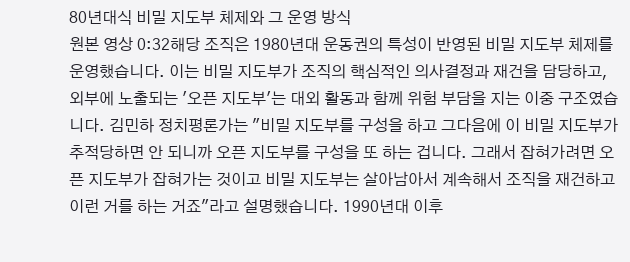80년대식 비밀 지도부 체제와 그 운영 방식
원본 영상 0:32해당 조직은 1980년대 운동권의 특성이 반영된 비밀 지도부 체제를 운영했습니다. 이는 비밀 지도부가 조직의 핵심적인 의사결정과 재건을 담당하고, 외부에 노출되는 '오픈 지도부'는 대외 활동과 함께 위험 부담을 지는 이중 구조였습니다. 김민하 정치평론가는 "비밀 지도부를 구성을 하고 그다음에 이 비밀 지도부가 추적당하면 안 되니까 오픈 지도부를 구성을 또 하는 겁니다. 그래서 잡혀가려면 오픈 지도부가 잡혀가는 것이고 비밀 지도부는 살아남아서 계속해서 조직을 재건하고 이런 거를 하는 거죠"라고 설명했습니다. 1990년대 이후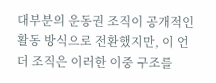대부분의 운동권 조직이 공개적인 활동 방식으로 전환했지만, 이 언더 조직은 이러한 이중 구조를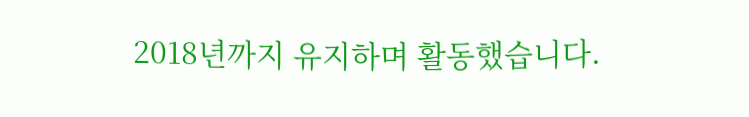2018년까지 유지하며 활동했습니다.